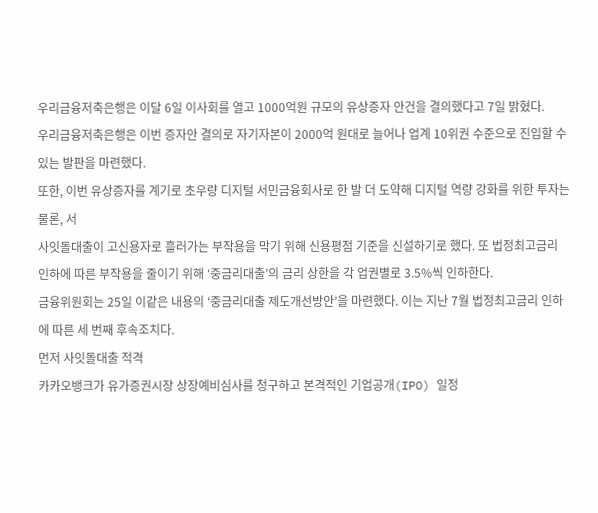우리금융저축은행은 이달 6일 이사회를 열고 1000억원 규모의 유상증자 안건을 결의했다고 7일 밝혔다.
우리금융저축은행은 이번 증자안 결의로 자기자본이 2000억 원대로 늘어나 업계 10위권 수준으로 진입할 수 있는 발판을 마련했다.
또한, 이번 유상증자를 계기로 초우량 디지털 서민금융회사로 한 발 더 도약해 디지털 역량 강화를 위한 투자는 물론, 서
사잇돌대출이 고신용자로 흘러가는 부작용을 막기 위해 신용평점 기준을 신설하기로 했다. 또 법정최고금리 인하에 따른 부작용을 줄이기 위해 ‘중금리대출’의 금리 상한을 각 업권별로 3.5%씩 인하한다.
금융위원회는 25일 이같은 내용의 ‘중금리대출 제도개선방안’을 마련했다. 이는 지난 7월 법정최고금리 인하에 따른 세 번째 후속조치다.
먼저 사잇돌대출 적격
카카오뱅크가 유가증권시장 상장예비심사를 청구하고 본격적인 기업공개(IPO) 일정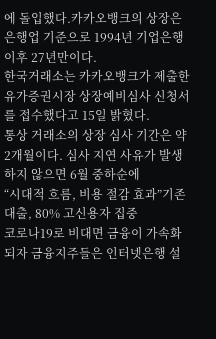에 돌입했다.카카오뱅크의 상장은 은행업 기준으로 1994년 기업은행 이후 27년만이다.
한국거래소는 카카오뱅크가 제출한 유가증권시장 상장예비심사 신청서를 접수했다고 15일 밝혔다.
통상 거래소의 상장 심사 기간은 약 2개월이다. 심사 지연 사유가 발생하지 않으면 6월 중하순에
“시대적 흐름, 비용 절감 효과”기존 대출, 80% 고신용자 집중
코로나19로 비대면 금융이 가속화되자 금융지주들은 인터넷은행 설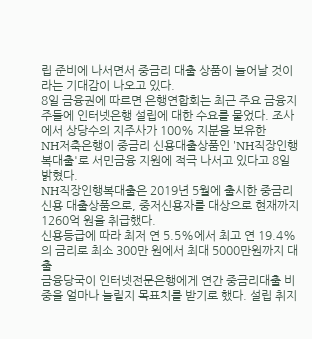립 준비에 나서면서 중금리 대출 상품이 늘어날 것이라는 기대감이 나오고 있다.
8일 금융권에 따르면 은행연합회는 최근 주요 금융지주들에 인터넷은행 설립에 대한 수요를 물었다. 조사에서 상당수의 지주사가 100% 지분을 보유한
NH저축은행이 중금리 신용대출상품인 'NH직장인행복대출'로 서민금융 지원에 적극 나서고 있다고 8일 밝혔다.
NH직장인행복대출은 2019년 5월에 출시한 중금리신용 대출상품으로, 중저신용자를 대상으로 현재까지 1260억 원을 취급했다.
신용등급에 따라 최저 연 5.5%에서 최고 연 19.4%의 금리로 최소 300만 원에서 최대 5000만원까지 대출
금융당국이 인터넷전문은행에게 연간 중금리대출 비중을 얼마나 늘릴지 목표치를 받기로 했다. 설립 취지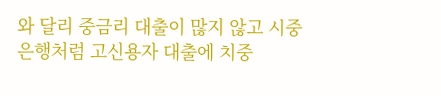와 달리 중금리 대출이 많지 않고 시중은행처럼 고신용자 대출에 치중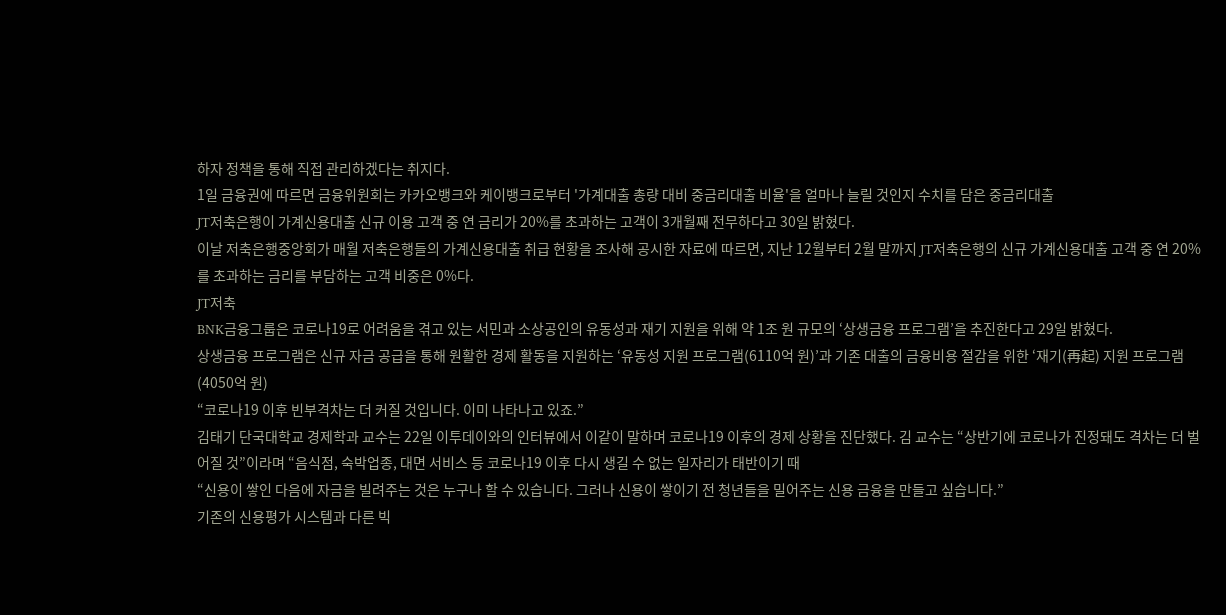하자 정책을 통해 직접 관리하겠다는 취지다.
1일 금융권에 따르면 금융위원회는 카카오뱅크와 케이뱅크로부터 '가계대출 총량 대비 중금리대출 비율'을 얼마나 늘릴 것인지 수치를 담은 중금리대출
JT저축은행이 가계신용대출 신규 이용 고객 중 연 금리가 20%를 초과하는 고객이 3개월째 전무하다고 30일 밝혔다.
이날 저축은행중앙회가 매월 저축은행들의 가계신용대출 취급 현황을 조사해 공시한 자료에 따르면, 지난 12월부터 2월 말까지 JT저축은행의 신규 가계신용대출 고객 중 연 20%를 초과하는 금리를 부담하는 고객 비중은 0%다.
JT저축
BNK금융그룹은 코로나19로 어려움을 겪고 있는 서민과 소상공인의 유동성과 재기 지원을 위해 약 1조 원 규모의 ‘상생금융 프로그램’을 추진한다고 29일 밝혔다.
상생금융 프로그램은 신규 자금 공급을 통해 원활한 경제 활동을 지원하는 ‘유동성 지원 프로그램(6110억 원)’과 기존 대출의 금융비용 절감을 위한 ‘재기(再起) 지원 프로그램(4050억 원)
“코로나19 이후 빈부격차는 더 커질 것입니다. 이미 나타나고 있죠.”
김태기 단국대학교 경제학과 교수는 22일 이투데이와의 인터뷰에서 이같이 말하며 코로나19 이후의 경제 상황을 진단했다. 김 교수는 “상반기에 코로나가 진정돼도 격차는 더 벌어질 것”이라며 “음식점, 숙박업종, 대면 서비스 등 코로나19 이후 다시 생길 수 없는 일자리가 태반이기 때
“신용이 쌓인 다음에 자금을 빌려주는 것은 누구나 할 수 있습니다. 그러나 신용이 쌓이기 전 청년들을 밀어주는 신용 금융을 만들고 싶습니다.”
기존의 신용평가 시스템과 다른 빅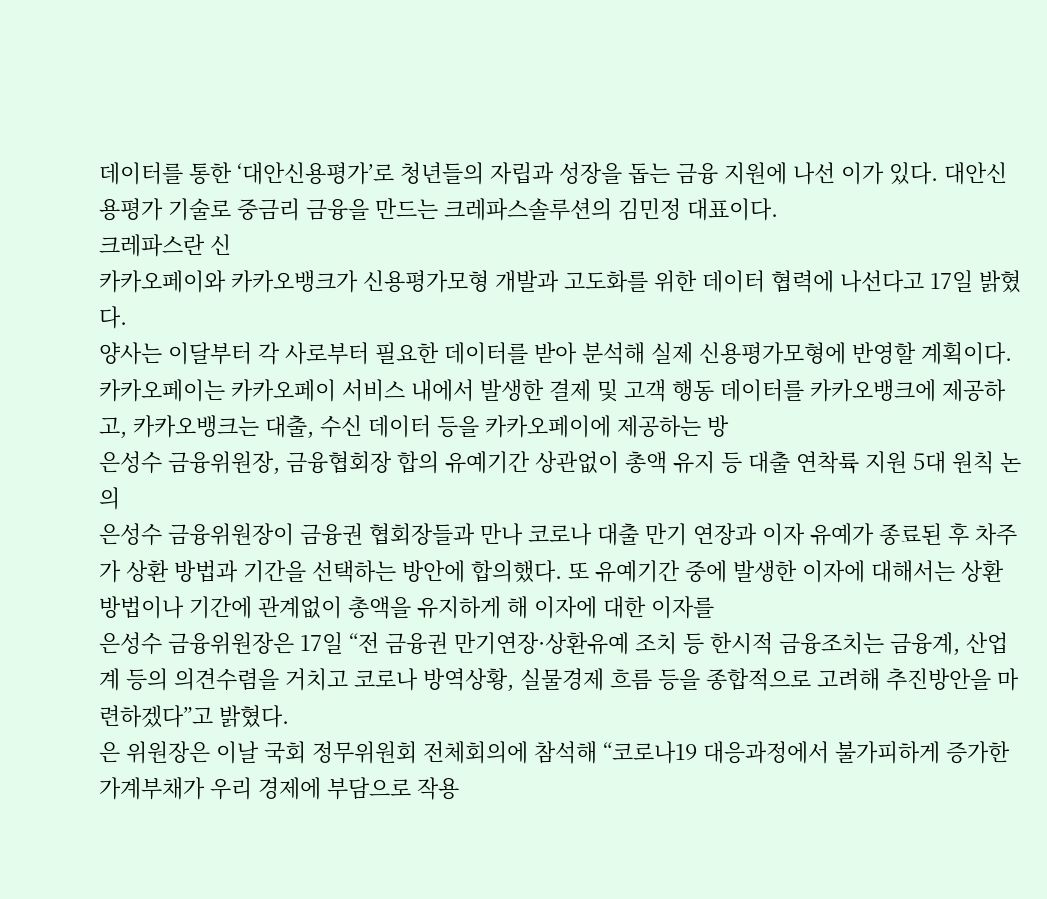데이터를 통한 ‘대안신용평가’로 청년들의 자립과 성장을 돕는 금융 지원에 나선 이가 있다. 대안신용평가 기술로 중금리 금융을 만드는 크레파스솔루션의 김민정 대표이다.
크레파스란 신
카카오페이와 카카오뱅크가 신용평가모형 개발과 고도화를 위한 데이터 협력에 나선다고 17일 밝혔다.
양사는 이달부터 각 사로부터 필요한 데이터를 받아 분석해 실제 신용평가모형에 반영할 계획이다.
카카오페이는 카카오페이 서비스 내에서 발생한 결제 및 고객 행동 데이터를 카카오뱅크에 제공하고, 카카오뱅크는 대출, 수신 데이터 등을 카카오페이에 제공하는 방
은성수 금융위원장, 금융협회장 합의 유예기간 상관없이 총액 유지 등 대출 연착륙 지원 5대 원칙 논의
은성수 금융위원장이 금융권 협회장들과 만나 코로나 대출 만기 연장과 이자 유예가 종료된 후 차주가 상환 방법과 기간을 선택하는 방안에 합의했다. 또 유예기간 중에 발생한 이자에 대해서는 상환 방법이나 기간에 관계없이 총액을 유지하게 해 이자에 대한 이자를
은성수 금융위원장은 17일 “전 금융권 만기연장·상환유예 조치 등 한시적 금융조치는 금융계, 산업계 등의 의견수렴을 거치고 코로나 방역상황, 실물경제 흐름 등을 종합적으로 고려해 추진방안을 마련하겠다”고 밝혔다.
은 위원장은 이날 국회 정무위원회 전체회의에 참석해 “코로나19 대응과정에서 불가피하게 증가한 가계부채가 우리 경제에 부담으로 작용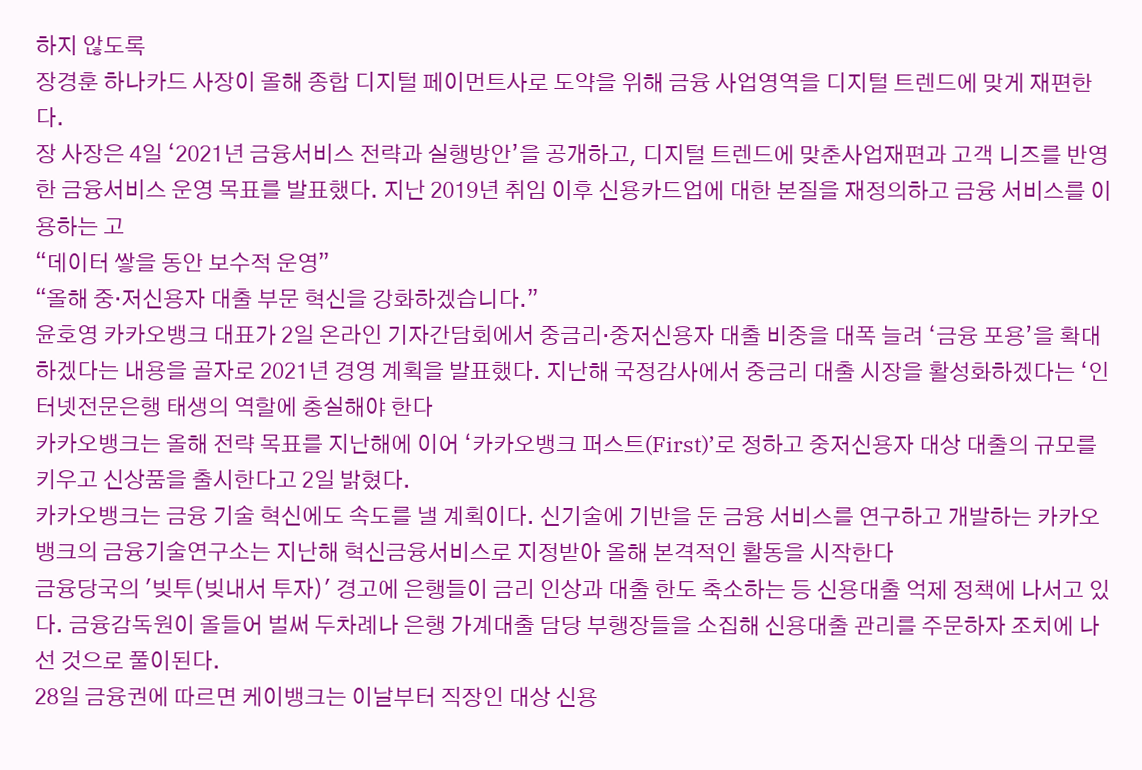하지 않도록
장경훈 하나카드 사장이 올해 종합 디지털 페이먼트사로 도약을 위해 금융 사업영역을 디지털 트렌드에 맞게 재편한다.
장 사장은 4일 ‘2021년 금융서비스 전략과 실행방안’을 공개하고, 디지털 트렌드에 맞춘사업재편과 고객 니즈를 반영한 금융서비스 운영 목표를 발표했다. 지난 2019년 취임 이후 신용카드업에 대한 본질을 재정의하고 금융 서비스를 이용하는 고
“데이터 쌓을 동안 보수적 운영”
“올해 중·저신용자 대출 부문 혁신을 강화하겠습니다.”
윤호영 카카오뱅크 대표가 2일 온라인 기자간담회에서 중금리·중저신용자 대출 비중을 대폭 늘려 ‘금융 포용’을 확대하겠다는 내용을 골자로 2021년 경영 계획을 발표했다. 지난해 국정감사에서 중금리 대출 시장을 활성화하겠다는 ‘인터넷전문은행 태생의 역할에 충실해야 한다
카카오뱅크는 올해 전략 목표를 지난해에 이어 ‘카카오뱅크 퍼스트(First)’로 정하고 중저신용자 대상 대출의 규모를 키우고 신상품을 출시한다고 2일 밝혔다.
카카오뱅크는 금융 기술 혁신에도 속도를 낼 계획이다. 신기술에 기반을 둔 금융 서비스를 연구하고 개발하는 카카오뱅크의 금융기술연구소는 지난해 혁신금융서비스로 지정받아 올해 본격적인 활동을 시작한다
금융당국의 '빚투(빚내서 투자)' 경고에 은행들이 금리 인상과 대출 한도 축소하는 등 신용대출 억제 정책에 나서고 있다. 금융감독원이 올들어 벌써 두차례나 은행 가계대출 담당 부행장들을 소집해 신용대출 관리를 주문하자 조치에 나선 것으로 풀이된다.
28일 금융권에 따르면 케이뱅크는 이날부터 직장인 대상 신용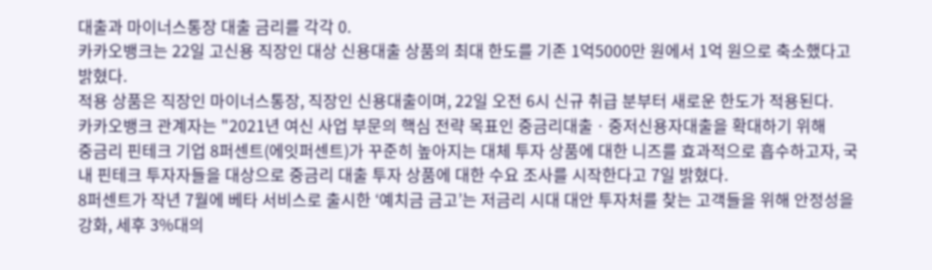대출과 마이너스통장 대출 금리를 각각 0.
카카오뱅크는 22일 고신용 직장인 대상 신용대출 상품의 최대 한도를 기존 1억5000만 원에서 1억 원으로 축소했다고 밝혔다.
적용 상품은 직장인 마이너스통장, 직장인 신용대출이며, 22일 오전 6시 신규 취급 분부터 새로운 한도가 적용된다.
카카오뱅크 관계자는 "2021년 여신 사업 부문의 핵심 전략 목표인 중금리대출ㆍ중저신용자대출을 확대하기 위해
중금리 핀테크 기업 8퍼센트(에잇퍼센트)가 꾸준히 높아지는 대체 투자 상품에 대한 니즈를 효과적으로 흡수하고자, 국내 핀테크 투자자들을 대상으로 중금리 대출 투자 상품에 대한 수요 조사를 시작한다고 7일 밝혔다.
8퍼센트가 작년 7월에 베타 서비스로 출시한 ‘예치금 금고’는 저금리 시대 대안 투자처를 찾는 고객들을 위해 안정성을 강화, 세후 3%대의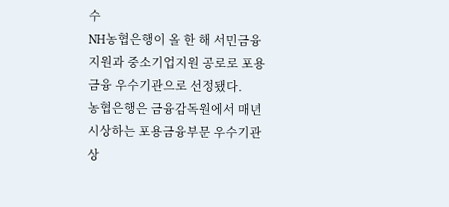수
NH농협은행이 올 한 해 서민금융지원과 중소기업지원 공로로 포용금융 우수기관으로 선정됐다.
농협은행은 금융감독원에서 매년 시상하는 포용금융부문 우수기관상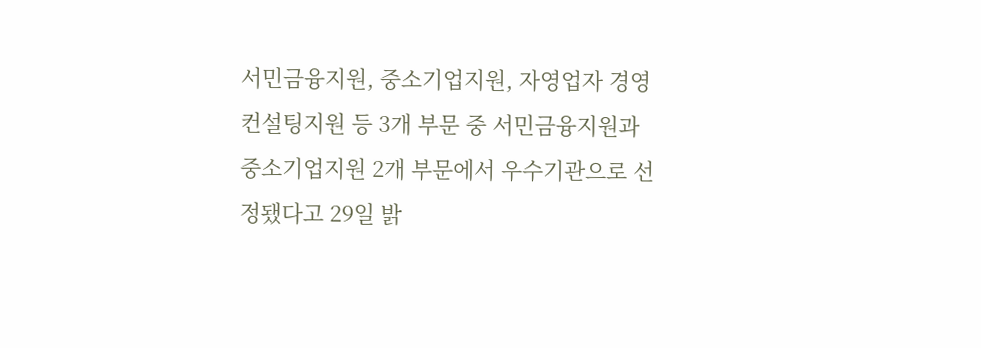서민금융지원, 중소기업지원, 자영업자 경영컨설팅지원 등 3개 부문 중 서민금융지원과 중소기업지원 2개 부문에서 우수기관으로 선정됐다고 29일 밝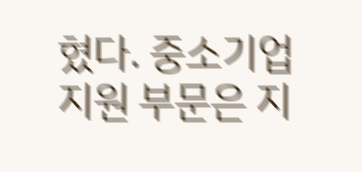혔다. 중소기업지원 부문은 지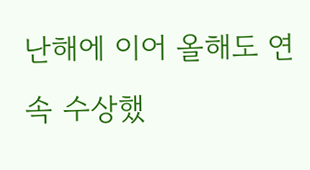난해에 이어 올해도 연속 수상했